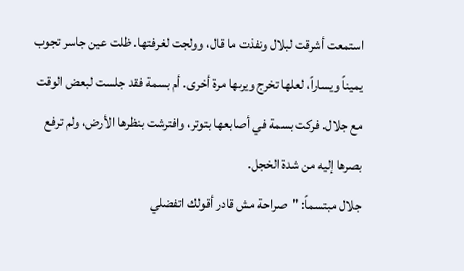استمعت أشرقت لبلال ونفذت ما قال، وولجت لغرفتها. ظلت عين جاسر تجوب يميناً ويساراً، لعلها تخرج ويرىها مرة أخرى. أم بسمة فقد جلست لبعض الوقت مع جلال. فركت بسمة في أصابعها بتوتر، وافترشت بنظرها الأرض، ولم ترفع بصرها إليه من شدة الخجل.
جلال مبتسماً: "صراحة مش قادر أقولك اتفضلي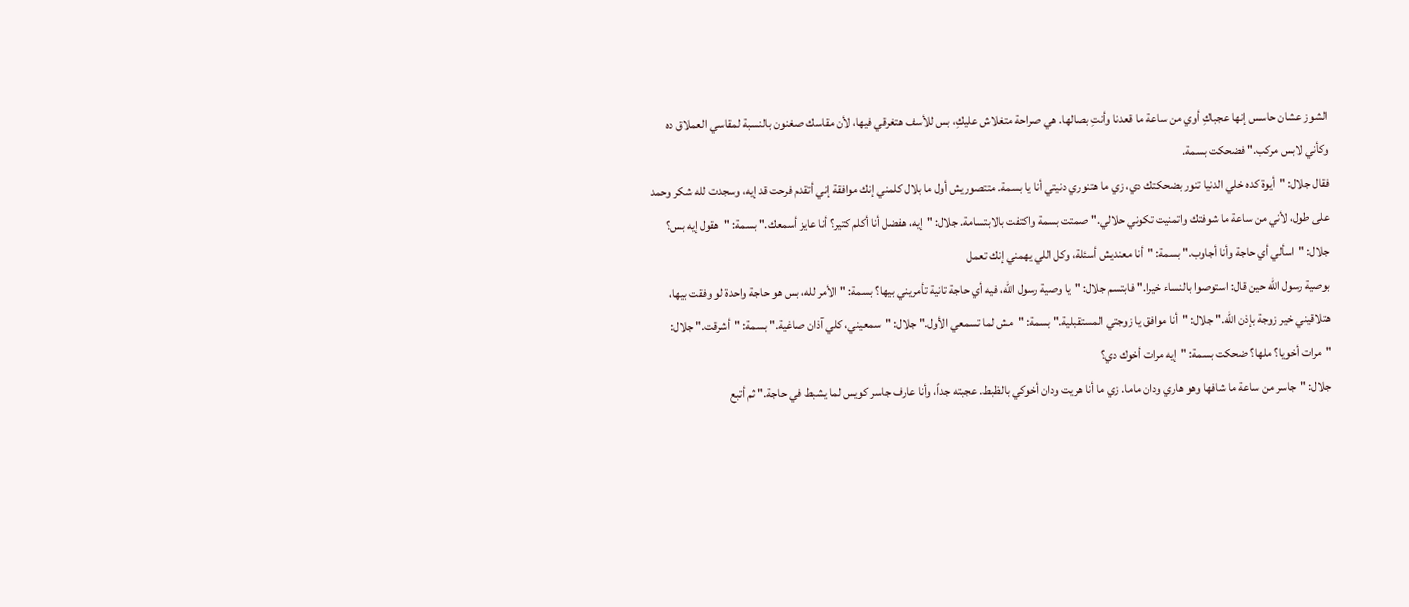الشوز عشان حاسس إنها عجباكِ أوي من ساعة ما قعدنا وأنتِ بصالها. هي صراحة متغلاش عليكِ، بس للأسف هتغرقي فيها، لأن مقاسك صغنون بالنسبة لمقاسي العملاق ده وكأني لابس مركب." فضحكت بسمة.
فقال جلال: "أيوة كده خلي الدنيا تنور بضحكتك دي، زي ما هتنوري دنيتي أنا يا بسمة. متتصوريش أول ما بلال كلمني إنك موافقة إني أتقدم فرحت قد إيه، وسجدت لله شكر وحمد على طول، لأني من ساعة ما شوفتك واتمنيت تكوني حلالي." صمتت بسمة واكتفت بالابتسامة. جلال: "إيه، هفضل أنا أكلم كتير؟ أنا عايز أسمعك." بسمة: "هقول إيه بس؟ جلال: "اسألي أي حاجة وأنا أجاوب." بسمة: "أنا معنديش أسئلة، وكل اللي يهمني إنك تعمل
بوصية رسول الله حين قال: استوصوا بالنساء خيرا." فابتسم جلال: "يا وصية رسول الله، فيه أي حاجة تانية تأمريني بيها؟ بسمة: "الأمر لله، بس هو حاجة واحدة لو وفقت بيها، هتلاقيني خير زوجة بإذن الله." جلال: "أنا موافق يا زوجتي المستقبلية." بسمة: "مش لما تسمعي الأول." جلال: "سمعيني، كلي آذان صاغية." بسمة: "أشرقت." جلال: "مرات أخويا؟ ملها؟ ضحكت بسمة: "إيه مرات أخوك دي؟
جلال: "جاسر من ساعة ما شافها وهو هاري ودان ماما. زي ما أنا هريت ودان أخوكي بالظبط. عجبته جداً، وأنا عارف جاسر كويس لما يشبط في حاجة." ثم أتبع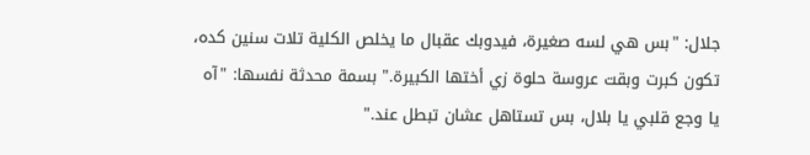جلال: "بس هي لسه صغيرة، فيدوبك عقبال ما يخلص الكلية تلات سنين كده، تكون كبرت وبقت عروسة حلوة زي أختها الكبيرة." بسمة محدثة نفسها: "آه يا وجع قلبي يا بلال، بس تستاهل عشان تبطل عند."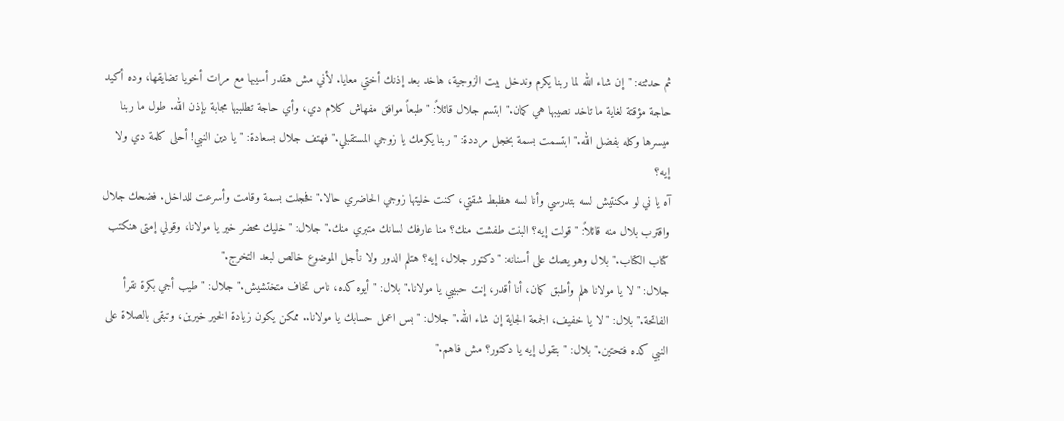ثم حدثته: "إن شاء الله لما ربنا يكرم وندخل بيت الزوجية، هاخد بعد إذنك أختي معايا. لأني مش هقدر أسيبها مع مرات أخويا تضايقها، وده أكيد حاجة مؤقتة لغاية ما تاخد نصيبها هي كمان." ابتسم جلال قائلاً: "طبعاً موافق مفهاش كلام دي، وأي حاجة تطلبيها مجابة بإذن الله. طول ما ربنا ميسرها وكله بفضل الله." ابتسمت بسمة بخجل مرددة: "ربنا يكرمك يا زوجي المستقبلي." فهتف جلال بسعادة: "يا دين النبي! أحلى كلمة دي ولا إيه؟
آه يا ني لو مكنتيش لسه بتدرسي وأنا لسه هظبط شقتي، كنت خليتها زوجي الحاضري حالا." فخجلت بسمة وقامت وأسرعت للداخل. فضحك جلال واقترب بلال منه قائلاً: "قولت إيه؟ البنت طفشت منك؟ منا عارفك لسانك متبري منك." جلال: "خليك محضر خير يا مولانا، وقولي إمتى هنكتب كتاب الكتاب." بلال وهو يصك على أسنانه: "دكتور جلال، إيه؟ هتلم الدور ولا نأجل الموضوع خالص لبعد التخرج."
جلال: "لا يا مولانا هلم وأطبق كمان، أنا أقدر، إنت حبيبي يا مولانا." بلال: "أيوه كده، ناس تخاف متختشيش." جلال: "طيب أجي بكرة نقرأ الفاتحة." بلال: "لا يا خفيف، الجمعة الجاية إن شاء الله." جلال: "بس اعمل حسابك يا مولانا.. ممكن يكون زيادة الخير خيرين، وتبقى بالصلاة على النبي كده فتحتين." بلال: "بتقول إيه يا دكتور؟ مش فاهم."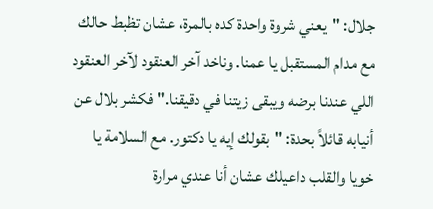جلال: "يعني شروة واحدة كده بالمرة، عشان تظبط حالك مع مدام المستقبل يا عمنا. وناخد آخر العنقود لآخر العنقود اللي عندنا برضه ويبقى زيتنا في دقيقنا." فكشر بلال عن أنيابه قائلاً بحدة: "بقولك إيه يا دكتور. مع السلامة يا خويا والقلب داعيلك عشان أنا عندي مرارة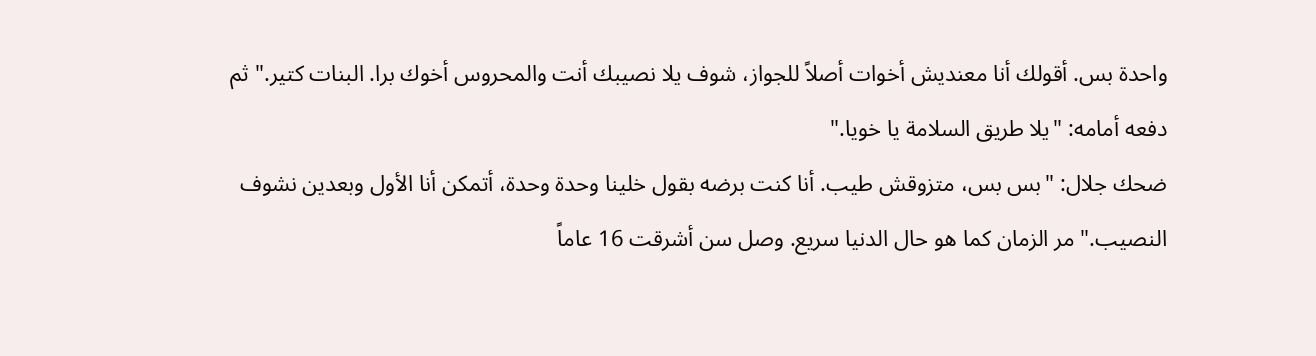واحدة بس. أقولك أنا معنديش أخوات أصلاً للجواز، شوف يلا نصيبك أنت والمحروس أخوك برا. البنات كتير." ثم دفعه أمامه: "يلا طريق السلامة يا خويا."
ضحك جلال: "بس بس، متزوقش طيب. أنا كنت برضه بقول خلينا وحدة وحدة، أتمكن أنا الأول وبعدين نشوف النصيب." مر الزمان كما هو حال الدنيا سريع. وصل سن أشرقت 16 عاماً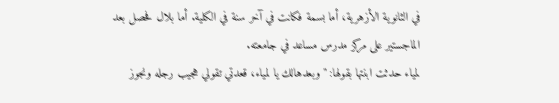في الثانوية الأزهرية، أما بسمة فكانت في آخر سنة في الكلية. أما بلال فحصل بعد الماجستير على مركز مدرس مساعد في جامعته.
لمياء حدثت ابنتها بقولها: "وبعدهالك يا لمياء، قعدتي تقولي هجيب رجله ونجوز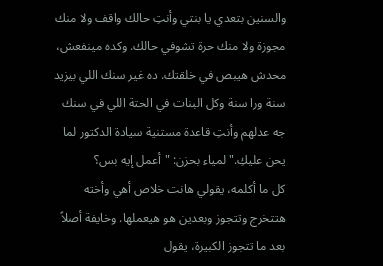والسنين بتعدي يا بنتي وأنتِ حالك واقف ولا منك مجوزة ولا منك حرة تشوفي حالك. وكده مينفعش، محدش هيبص في خلقتك. ده غير سنك اللي بيزيد سنة ورا سنة وكل البنات في الحتة اللي في سنك جه عدلهم وأنتِ قاعدة مستنية سيادة الدكتور لما يحن عليكِ." لمياء بحزن: "أعمل إيه بس؟
كل ما أكلمه، يقولي هانت خلاص أهي وأخته هتتخرج وتتجوز وبعدين هو هيعملها. وخايفة أصلاً بعد ما تتجوز الكبيرة، يقول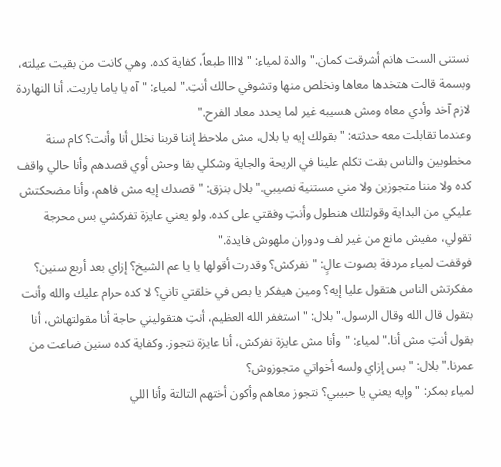نستنى الست هانم أشرقت كمان." والدة لمياء: "لاااا طبعاً، كفاية كده. وهي كانت من بقيت عيلته، وبسمة قالت هتخدها معاها ونخلص منها وتشوفي حالك أنتِ." لمياء: "آه يا ياما ياريت. أنا النهاردة لازم آخد وأدي معاه ومش هسيبه غير لما يحدد معاد الفرح."
وعندما تقابلت معه حدثته: "بقولك إيه يا بلال، مش ملاحظ إننا قربنا نخلل أنا وأنت؟ كام سنة مخطوبين والناس بقت تكلم علينا في الريحة والجاية وشكلي بقا وحش أوي قصدهم وأنا حالي واقف كده ولا مننا متجوزين ولا مني مستنية نصيبي." بلال بنزق: "قصدك إيه مش فاهم، وأنا مضحكتش عليكي من البداية وقولتلك هنطول وأنتِ وفقتي على كده. ولو يعني عايزة تفركشي بس محرجة تقولي، مفيش مانع من غير لف ودوران ملهوش فايدة."
فوقفت لمياء مردفة بصوت عالٍ: "نفركش؟ وقدرت أقولها يا يا عم الشيخ؟ إزاي بعد أربع سنين؟ مفكرتش الناس هتقول عليا إيه؟ ومين هيفكر يا بص في خلقتي تاني؟ لا كده حرام عليك والله وأنت بتقول قال الله وقال الرسول." بلال: "استغفر الله العظيم، أنتِ هتقوليني حاجة أنا مقولتهاش، أنا بقول أنتِ مش أنا." لمياء: "وأنا مش عايزة نفركش، أنا عايزة نتجوز. وكفاية كده سنين ضاعت من عمرنا." بلال: "بس إزاي ولسه أخواتي متجوزوش؟
لمياء بمكر: "وإيه يعني يا حبيبي؟ نتجوز معاهم وأكون أختهم التالتة وأنا اللي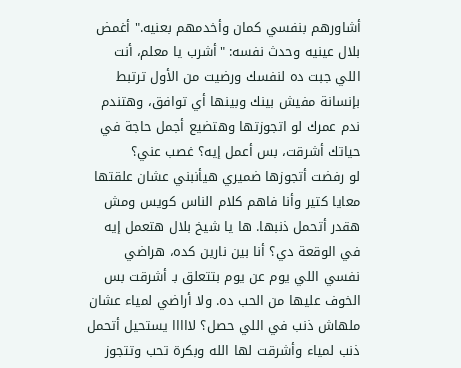أشاورهم بنفسي كمان وأخدمهم بعنيه." أغمض بلال عينيه وحدث نفسه: "أشرب يا معلم، أنت اللي جبت ده لنفسك ورضيت من الأول ترتبط بإنسانة مفيش بينك وبينها أي توافق، وهتندم ندم عمرك لو اتجوزتها وهتضيع أجمل حاجة في حياتك أشرقت، بس أعمل إيه؟ غصب عني؟
لو رفضت أتجوزها ضميري هيأنبني عشان علقتها معايا كتير وأنا فاهم كلام الناس كويس ومش هقدر أتحمل ذنبها. ها يا شيخ بلال هتعمل إيه في الوقعة دي؟ أنا بين نارين كده، هراضي نفسي اللي يوم عن يوم بتتعلق بـ أشرقت بس الخوف عليها من الحب ده. ولا أراضي لمياء عشان ملهاش ذنب في اللي حصل؟ لااااا يستحيل أتحمل ذنب لمياء وأشرقت لها الله وبكرة تحب وتتجوز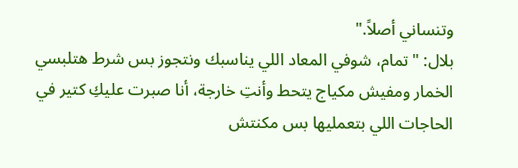وتنساني أصلاً."
بلال: "تمام، شوفي المعاد اللي يناسبك ونتجوز بس شرط هتلبسي الخمار ومفيش مكياج يتحط وأنتِ خارجة، أنا صبرت عليكِ كتير في الحاجات اللي بتعمليها بس مكنتش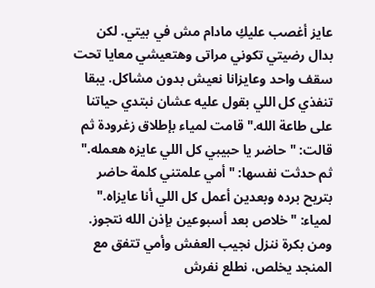عايز أغصب عليكِ مادام مش في بيتي. لكن بدال رضيتي تكوني مراتى وهتعيشي معايا تحت سقف واحد وعايزانا نعيش بدون مشاكل. يبقا تنفذي كل اللي بقول عليه عشان نبتدي حياتنا على طاعة الله." قامت لمياء بإطلاق زغرودة ثم قالت: "حاضر يا حبيبي كل اللي عايزه هعمله."
ثم حدثت نفسها: "أمي علمتني كلمة حاضر بتريح برده وبعدين أعمل كل اللي أنا عايزاه." لمياء: "خلاص بعد أسبوعين بإذن الله نتجوز. ومن بكرة ننزل نجيب العفش وأمي تتفق مع المنجد يخلص، نطلع نفرش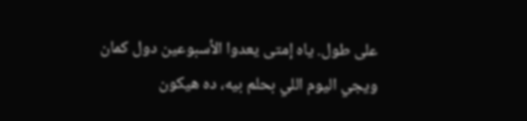على طول. ياه إمتى يعدوا الأسبوعين دول كمان ويجي اليوم اللي بحلم بيه، ده هيكون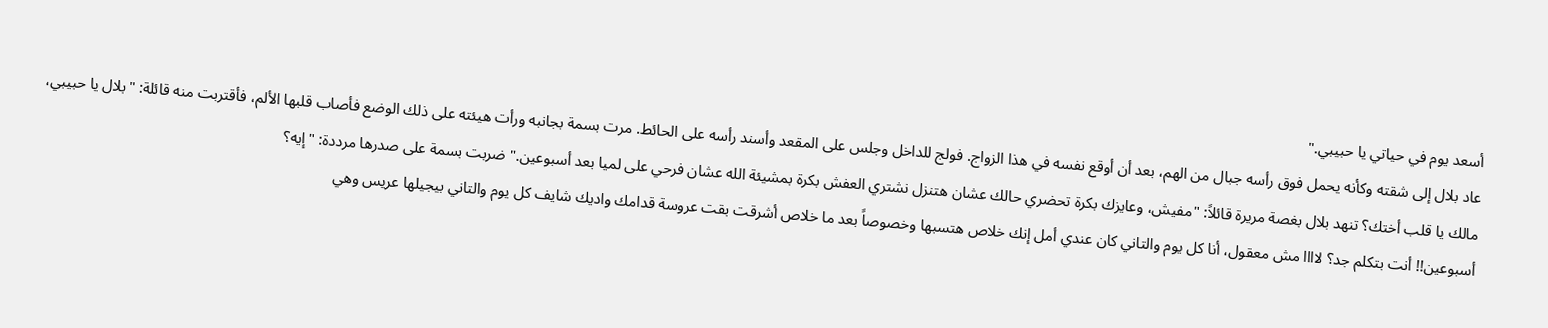أسعد يوم في حياتي يا حبيبي."
عاد بلال إلى شقته وكأنه يحمل فوق رأسه جبال من الهم، بعد أن أوقع نفسه في هذا الزواج. فولج للداخل وجلس على المقعد وأسند رأسه على الحائط. مرت بسمة بجانبه ورأت هيئته على ذلك الوضع فأصاب قلبها الألم، فأقتربت منه قائلة: "بلال يا حبيبي، مالك يا قلب أختك؟ تنهد بلال بغصة مريرة قائلاً: "مفيش، وعايزك بكرة تحضري حالك عشان هتنزل نشتري العفش بكرة بمشيئة الله عشان فرحي على لميا بعد أسبوعين." ضربت بسمة على صدرها مرددة: "إيه؟
أسبوعين!! أنت بتكلم جد؟ لاااا مش معقول، أنا كل يوم والتاني كان عندي أمل إنك خلاص هتسبها وخصوصاً بعد ما خلاص أشرقت بقت عروسة قدامك واديك شايف كل يوم والتاني بيجيلها عريس وهي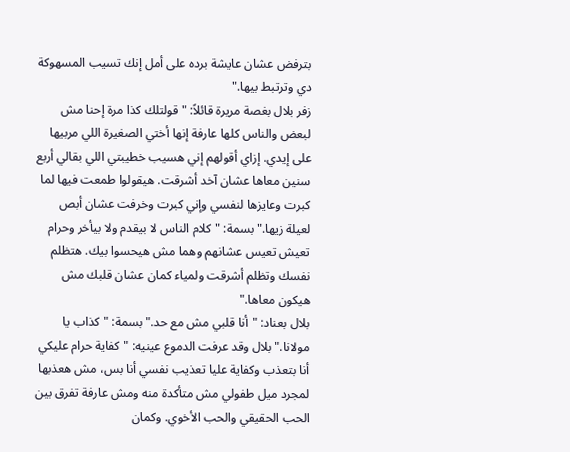بترفض عشان عايشة برده على أمل إنك تسيب المسهوكة دي وترتبط بيها."
زفر بلال بغصة مريرة قائلاً: "قولتلك كذا مرة إحنا مش لبعض والناس كلها عارفة إنها أختي الصغيرة اللي مربيها على إيدي. إزاي أقولهم إني هسيب خطيبتي اللي بقالي أربع سنين معاها عشان آخد أشرقت. هيقولوا طمعت فيها لما كبرت وعايزها لنفسي وإني كبرت وخرفت عشان أبص لعيلة زيها." بسمة: "كلام الناس لا بيقدم ولا بيأخر وحرام تعيش تعيس عشانهم وهما مش هيحسوا بيك. هتظلم نفسك وتظلم أشرقت ولمياء كمان عشان قلبك مش هيكون معاها."
بلال بعناد: "أنا قلبي مش مع حد." بسمة: "كذاب يا مولانا." بلال وقد عرفت الدموع عينيه: "كفاية حرام عليكي أنا بتعذب وكفاية عليا تعذيب نفسي أنا بس، مش هعذبها لمجرد ميل طفولي مش متأكدة منه ومش عارفة تفرق بين الحب الحقيقي والحب الأخوي. وكمان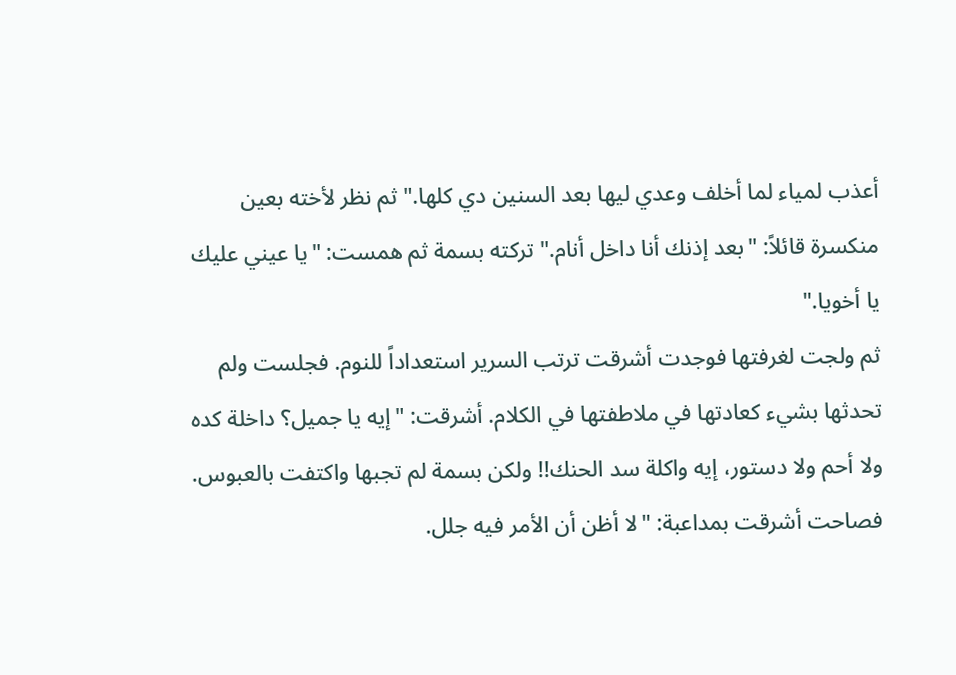أعذب لمياء لما أخلف وعدي ليها بعد السنين دي كلها." ثم نظر لأخته بعين منكسرة قائلاً: "بعد إذنك أنا داخل أنام." تركته بسمة ثم همست: "يا عيني عليك يا أخويا."
ثم ولجت لغرفتها فوجدت أشرقت ترتب السرير استعداداً للنوم. فجلست ولم تحدثها بشيء كعادتها في ملاطفتها في الكلام. أشرقت: "إيه يا جميل؟ داخلة كده ولا أحم ولا دستور، إيه واكلة سد الحنك!! ولكن بسمة لم تجبها واكتفت بالعبوس. فصاحت أشرقت بمداعبة: "لا أظن أن الأمر فيه جلل.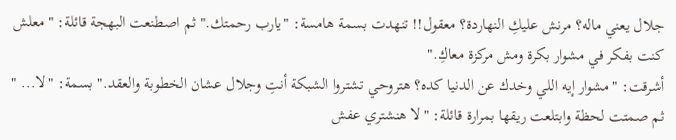جلال يعني ماله؟ مرنش عليكِ النهاردة؟ معقول!! تنهدت بسمة هامسة: "يارب رحمتك." ثم اصطنعت البهجة قائلة: "معلش كنت بفكر في مشوار بكرة ومش مركزة معاكِ."
أشرقت: "مشوار إيه اللي وخدك عن الدنيا كده؟ هتروحي تشتروا الشبكة أنتِ وجلال عشان الخطوبة والعقد." بسمة: "لا... " ثم صمتت لحظة وابتلعت ريقها بمرارة قائلة: "لا هنشتري عفش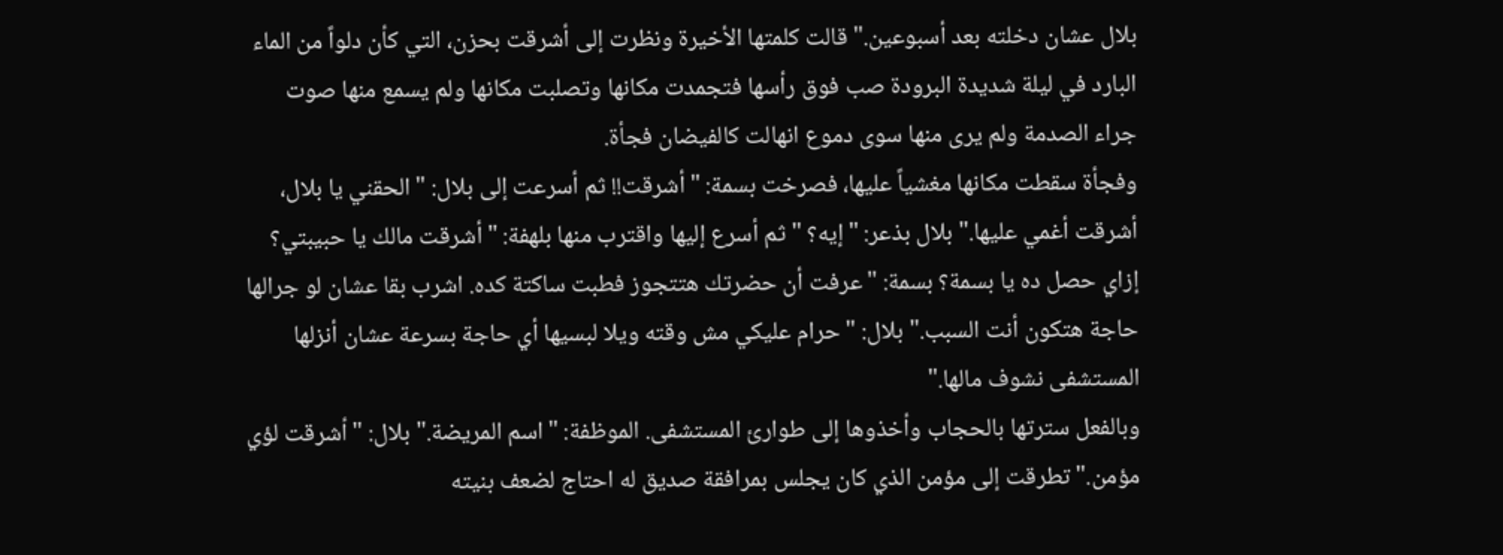بلال عشان دخلته بعد أسبوعين." قالت كلمتها الأخيرة ونظرت إلى أشرقت بحزن، التي كأن دلواً من الماء البارد في ليلة شديدة البرودة صب فوق رأسها فتجمدت مكانها وتصلبت مكانها ولم يسمع منها صوت جراء الصدمة ولم يرى منها سوى دموع انهالت كالفيضان فجأة.
وفجأة سقطت مكانها مغشياً عليها، فصرخت بسمة: "أشرقت!! ثم أسرعت إلى بلال: "الحقني يا بلال، أشرقت أغمي عليها." بلال بذعر: "إيه؟ " ثم أسرع إليها واقترب منها بلهفة: "أشرقت مالك يا حبيبتي؟ إزاي حصل ده يا بسمة؟ بسمة: "عرفت أن حضرتك هتتجوز فطبت ساكتة كده. اشرب بقا عشان لو جرالها حاجة هتكون أنت السبب." بلال: "حرام عليكي مش وقته ويلا لبسيها أي حاجة بسرعة عشان أنزلها المستشفى نشوف مالها."
وبالفعل سترتها بالحجاب وأخذوها إلى طوارئ المستشفى. الموظفة: "اسم المريضة." بلال: "أشرقت لؤي مؤمن." تطرقت إلى مؤمن الذي كان يجلس بمرافقة صديق له احتاج لضعف بنيته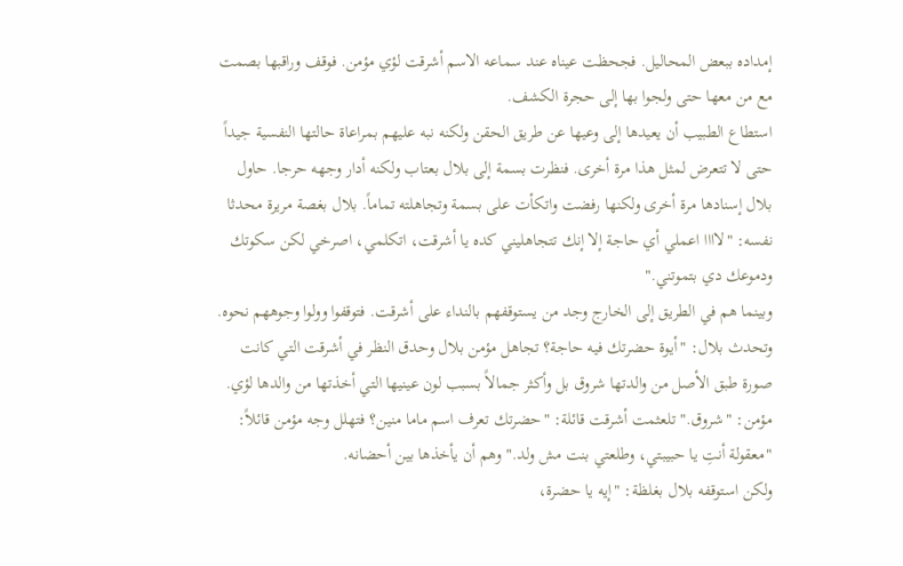إمداده ببعض المحاليل. فجحظت عيناه عند سماعه الاسم أشرقت لؤي مؤمن. فوقف وراقبها بصمت مع من معها حتى ولجوا بها إلى حجرة الكشف.
استطاع الطبيب أن يعيدها إلى وعيها عن طريق الحقن ولكنه نبه عليهم بمراعاة حالتها النفسية جيداً حتى لا تتعرض لمثل هذا مرة أخرى. فنظرت بسمة إلى بلال بعتاب ولكنه أدار وجهه حرجا. حاول بلال إسنادها مرة أخرى ولكنها رفضت واتكأت على بسمة وتجاهلته تماماً. بلال بغصة مريرة محدثا نفسه: "لاااا اعملي أي حاجة إلا إنك تتجاهليني كده يا أشرقت، اتكلمي، اصرخي لكن سكوتك ودموعك دي بتموتني."
وبينما هم في الطريق إلى الخارج وجد من يستوقفهم بالنداء على أشرقت. فتوقفوا وولوا وجوههم نحوه. وتحدث بلال: "أيوة حضرتك فيه حاجة؟ تجاهل مؤمن بلال وحدق النظر في أشرقت التي كانت صورة طبق الأصل من والدتها شروق بل وأكثر جمالاً بسبب لون عينيها التي أخذتها من والدها لؤي. مؤمن: "شروق." تلعثمت أشرقت قائلة: "حضرتك تعرف اسم ماما منين؟ فتهلل وجه مؤمن قائلاً: "معقولة أنتِ يا حبيبتي، وطلعتي بنت مش ولد." وهم أن يأخذها بين أحضانه.
ولكن استوقفه بلال بغلظة: "إيه يا حضرة،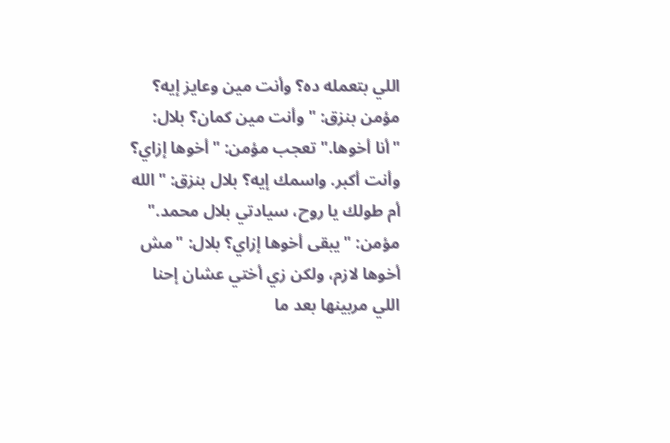اللي بتعمله ده؟ وأنت مين وعايز إيه؟ مؤمن بنزق: "وأنت مين كمان؟ بلال: "أنا أخوها." تعجب مؤمن: "أخوها إزاي؟ وأنت أكبر. واسمك إيه؟ بلال بنزق: "الله أم طولك يا روح، سيادتي بلال محمد." مؤمن: "يبقى أخوها إزاي؟ بلال: "مش أخوها لازم، ولكن زي أختي عشان إحنا اللي مربينها بعد ما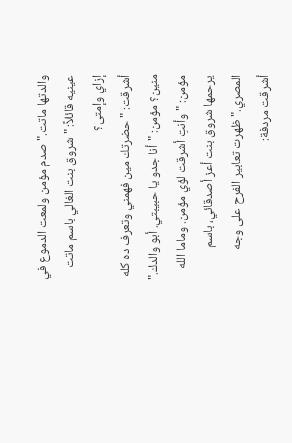والدتها ماتت." صدم مؤمن ولمعت الدموع في عينيه قائلاً: "شروق بنت الغالي باسم ماتت إزاي وإمتى؟
أشرقت: "حضرتك مين فهمني وتعرف ده كله منين؟ مؤمن: "أنا جدو يا حبيبتي. أبو والدك." مؤمن: "وأنتِ أشرقت لؤي مؤمن. وماما الله يرحمها شروق بنت أعز أصدقائي، باسم المصري." ظهرت تعابير الفرح على وجه أشرقت مردفة: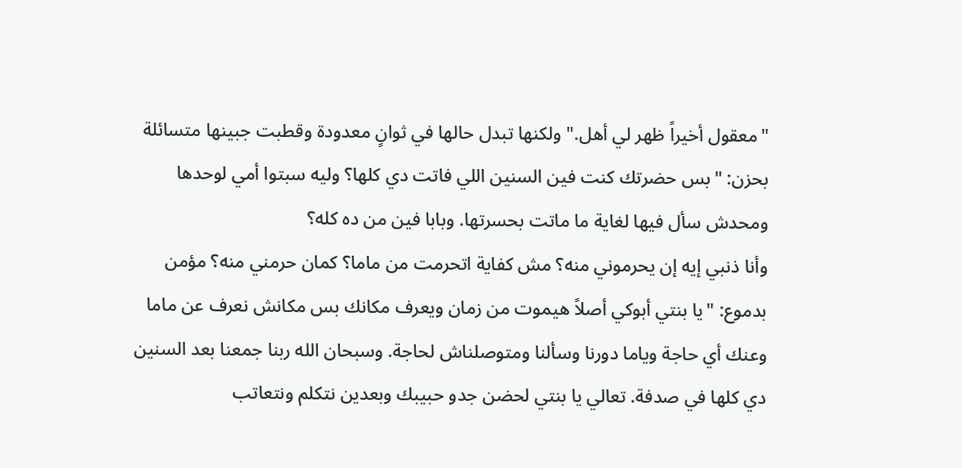"معقول أخيراً ظهر لي أهل." ولكنها تبدل حالها في ثوانٍ معدودة وقطبت جبينها متسائلة بحزن: "بس حضرتك كنت فين السنين اللي فاتت دي كلها؟ وليه سبتوا أمي لوحدها ومحدش سأل فيها لغاية ما ماتت بحسرتها. وبابا فين من ده كله؟
وأنا ذنبي إيه إن يحرموني منه؟ مش كفاية اتحرمت من ماما؟ كمان حرمني منه؟ مؤمن بدموع: "يا بنتي أبوكي أصلاً هيموت من زمان ويعرف مكانك بس مكانش نعرف عن ماما وعنك أي حاجة وياما دورنا وسألنا ومتوصلناش لحاجة. وسبحان الله ربنا جمعنا بعد السنين دي كلها في صدفة. تعالي يا بنتي لحضن جدو حبيبك وبعدين نتكلم ونتعاتب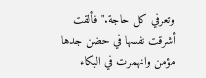وتعرفي كل حاجة." فألقت أشرقت نفسها في حضن جدها مؤمن وانهمرت في البكاء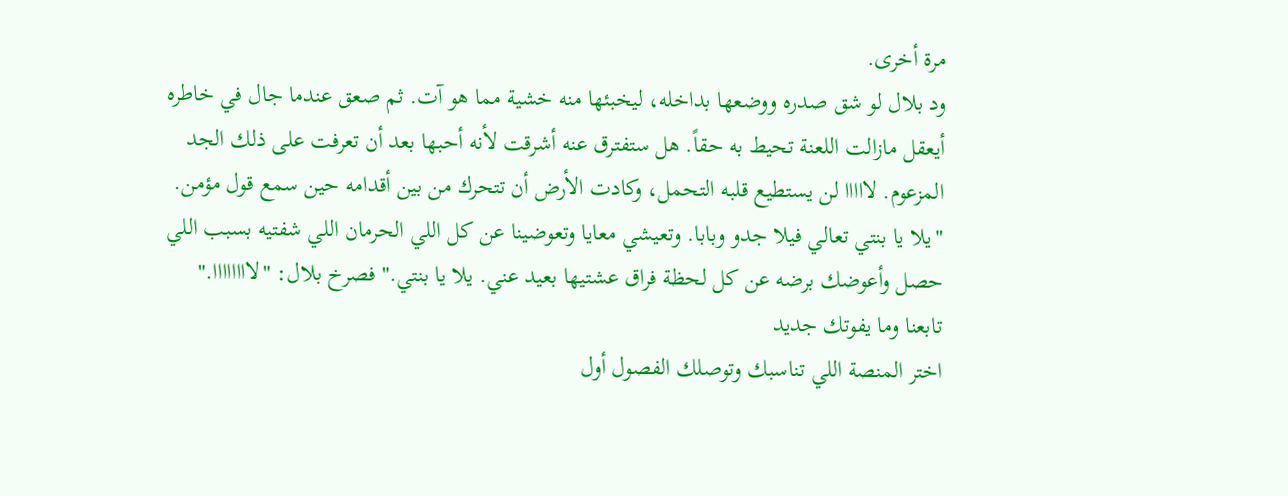مرة أخرى.
ود بلال لو شق صدره ووضعها بداخله، ليخبئها منه خشية مما هو آت. ثم صعق عندما جال في خاطره أيعقل مازالت اللعنة تحيط به حقاً. هل ستفترق عنه أشرقت لأنه أحبها بعد أن تعرفت على ذلك الجد المزعوم. لااااا لن يستطيع قلبه التحمل، وكادت الأرض أن تتحرك من بين أقدامه حين سمع قول مؤمن.
"يلا يا بنتي تعالي فيلا جدو وبابا. وتعيشي معايا وتعوضينا عن كل اللي الحرمان اللي شفتيه بسبب اللي حصل وأعوضك برضه عن كل لحظة فراق عشتيها بعيد عني. يلا يا بنتي." فصرخ بلال: "لاااااااا."
تابعنا وما يفوتك جديد
اختر المنصة اللي تناسبك وتوصلك الفصول أول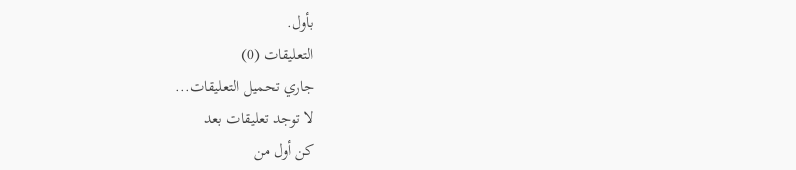بأول.
التعليقات (0)
جاري تحميل التعليقات...
لا توجد تعليقات بعد
كن أول من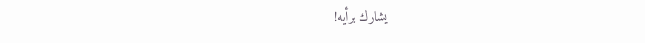يشارك برأيه!